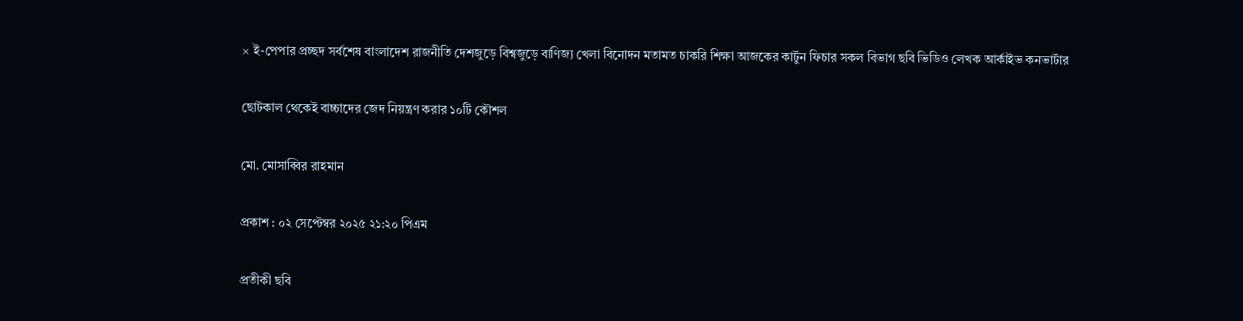× ই-পেপার প্রচ্ছদ সর্বশেষ বাংলাদেশ রাজনীতি দেশজুড়ে বিশ্বজুড়ে বাণিজ্য খেলা বিনোদন মতামত চাকরি শিক্ষা আজকের কার্টুন ফিচার সকল বিভাগ ছবি ভিডিও লেখক আর্কাইভ কনভার্টার

ছোটকাল থেকেই বাচ্চাদের জেদ নিয়ন্ত্রণ করার ১০টি কৌশল

মো. মোসাব্বির রাহমান

প্রকাশ : ০২ সেপ্টেম্বর ২০২৫ ২১:২০ পিএম

প্রতীকী ছবি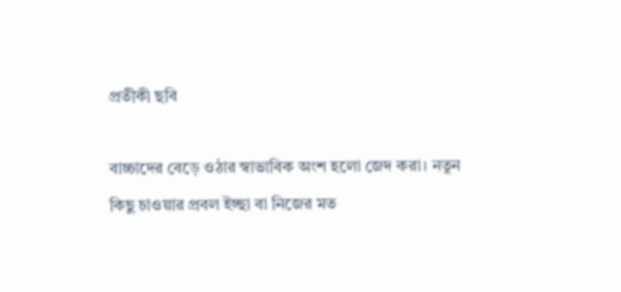প্রতীকী ছবি

বাচ্চাদের বেড়ে ওঠার স্বাভাবিক অংশ হলো জেদ করা। নতুন কিছু চাওয়ার প্রবল ইচ্ছা বা নিজের মত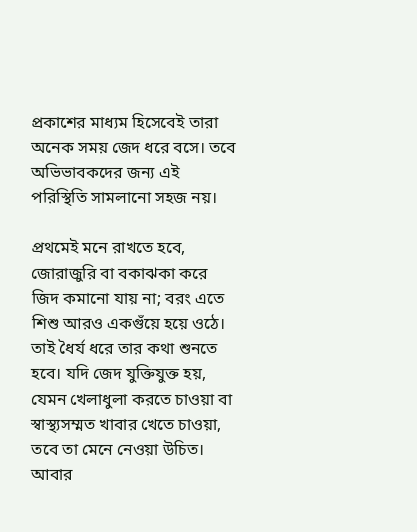প্রকাশের মাধ্যম হিসেবেই তারা অনেক সময় জেদ ধরে বসে। তবে অভিভাবকদের জন্য এই পরিস্থিতি সামলানো সহজ নয়।

প্রথমেই মনে রাখতে হবে, জোরাজুরি বা বকাঝকা করে জিদ কমানো যায় না; বরং এতে শিশু আরও একগুঁয়ে হয়ে ওঠে। তাই ধৈর্য ধরে তার কথা শুনতে হবে। যদি জেদ যুক্তিযুক্ত হয়, যেমন খেলাধুলা করতে চাওয়া বা স্বাস্থ্যসম্মত খাবার খেতে চাওয়া, তবে তা মেনে নেওয়া উচিত। আবার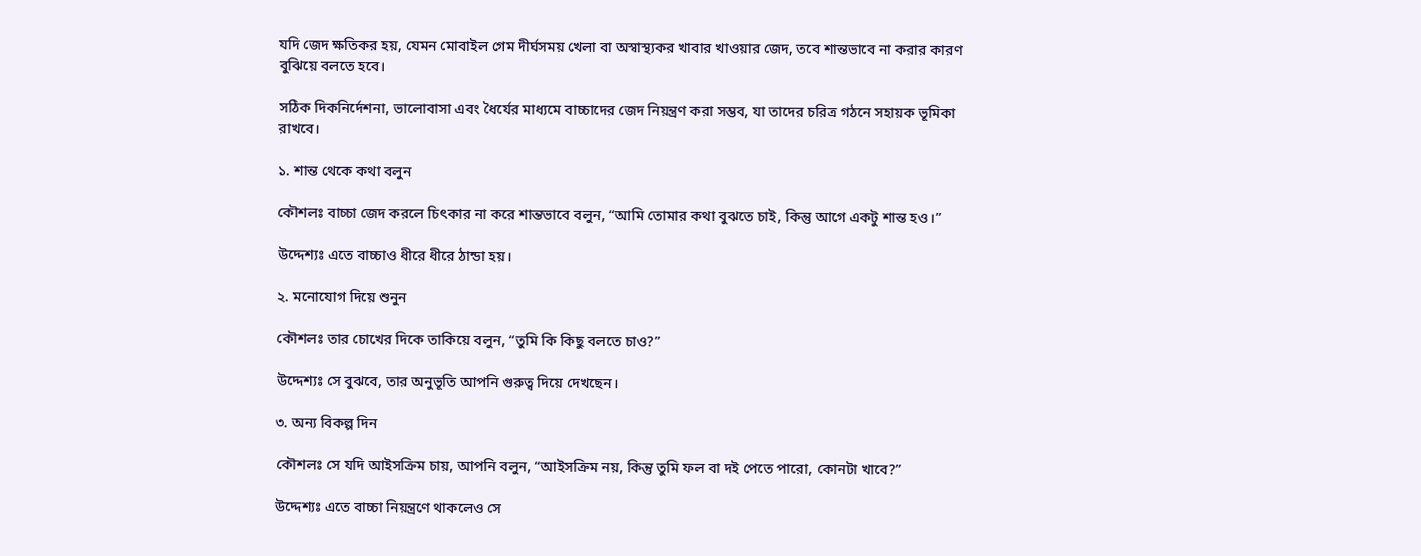যদি জেদ ক্ষতিকর হয়, যেমন মোবাইল গেম দীর্ঘসময় খেলা বা অস্বাস্থ্যকর খাবার খাওয়ার জেদ, তবে শান্তভাবে না করার কারণ বুঝিয়ে বলতে হবে।

সঠিক দিকনির্দেশনা, ভালোবাসা এবং ধৈর্যের মাধ্যমে বাচ্চাদের জেদ নিয়ন্ত্রণ করা সম্ভব, যা তাদের চরিত্র গঠনে সহায়ক ভূমিকা রাখবে।

১. শান্ত থেকে কথা বলুন

কৌশলঃ বাচ্চা জেদ করলে চিৎকার না করে শান্তভাবে বলুন, “আমি তোমার কথা বুঝতে চাই, কিন্তু আগে একটু শান্ত হও।”

উদ্দেশ্যঃ এতে বাচ্চাও ধীরে ধীরে ঠান্ডা হয়।

২. মনোযোগ দিয়ে শুনুন

কৌশলঃ তার চোখের দিকে তাকিয়ে বলুন, “তুমি কি কিছু বলতে চাও?”

উদ্দেশ্যঃ সে বুঝবে, তার অনুভূতি আপনি গুরুত্ব দিয়ে দেখছেন।

৩. অন্য বিকল্প দিন

কৌশলঃ সে যদি আইসক্রিম চায়, আপনি বলুন, “আইসক্রিম নয়, কিন্তু তুমি ফল বা দই পেতে পারো, কোনটা খাবে?”

উদ্দেশ্যঃ এতে বাচ্চা নিয়ন্ত্রণে থাকলেও সে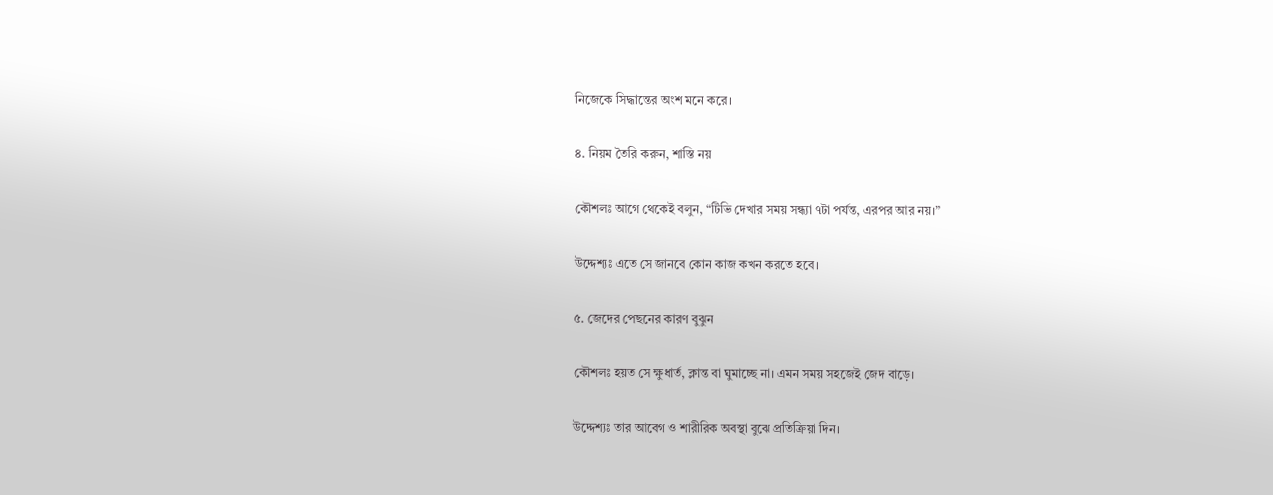নিজেকে সিদ্ধান্তের অংশ মনে করে।

৪. নিয়ম তৈরি করুন, শাস্তি নয়

কৌশলঃ আগে থেকেই বলুন, “টিভি দেখার সময় সন্ধ্যা ৭টা পর্যন্ত, এরপর আর নয়।”

উদ্দেশ্যঃ এতে সে জানবে কোন কাজ কখন করতে হবে।

৫. জেদের পেছনের কারণ বুঝুন

কৌশলঃ হয়ত সে ক্ষুধার্ত, ক্লান্ত বা ঘুমাচ্ছে না। এমন সময় সহজেই জেদ বাড়ে।

উদ্দেশ্যঃ তার আবেগ ও শারীরিক অবস্থা বুঝে প্রতিক্রিয়া দিন।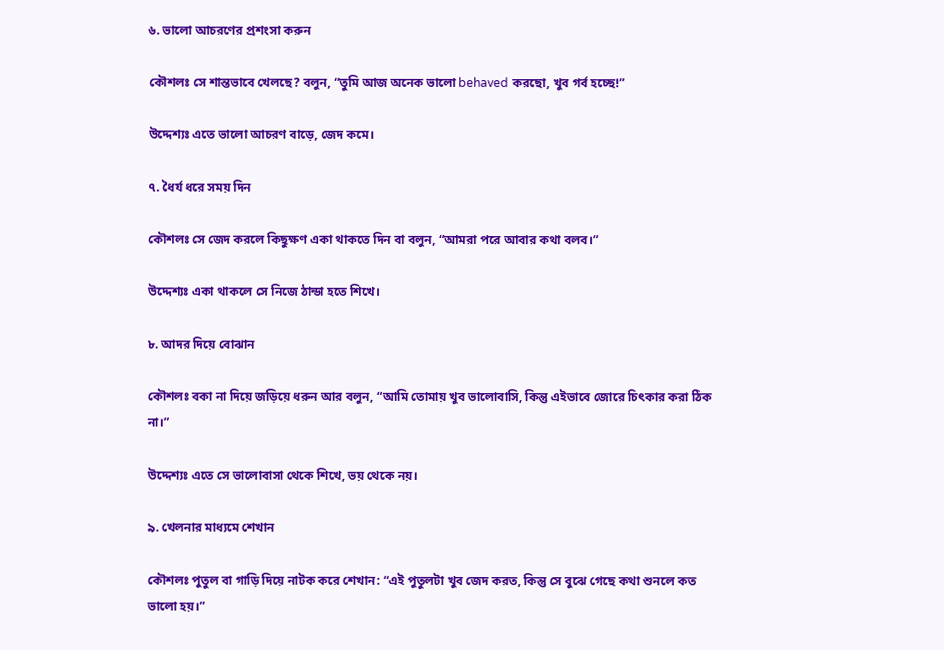৬. ভালো আচরণের প্রশংসা করুন

কৌশলঃ সে শান্তভাবে খেলছে? বলুন, “তুমি আজ অনেক ভালো behaved করছো, খুব গর্ব হচ্ছে!”

উদ্দেশ্যঃ এতে ভালো আচরণ বাড়ে, জেদ কমে।

৭. ধৈর্য ধরে সময় দিন

কৌশলঃ সে জেদ করলে কিছুক্ষণ একা থাকতে দিন বা বলুন, “আমরা পরে আবার কথা বলব।”

উদ্দেশ্যঃ একা থাকলে সে নিজে ঠান্ডা হতে শিখে।

৮. আদর দিয়ে বোঝান

কৌশলঃ বকা না দিয়ে জড়িয়ে ধরুন আর বলুন, “আমি তোমায় খুব ভালোবাসি, কিন্তু এইভাবে জোরে চিৎকার করা ঠিক না।”

উদ্দেশ্যঃ এতে সে ভালোবাসা থেকে শিখে, ভয় থেকে নয়।

৯. খেলনার মাধ্যমে শেখান

কৌশলঃ পুতুল বা গাড়ি দিয়ে নাটক করে শেখান: “এই পুতুলটা খুব জেদ করত, কিন্তু সে বুঝে গেছে কথা শুনলে কত ভালো হয়।”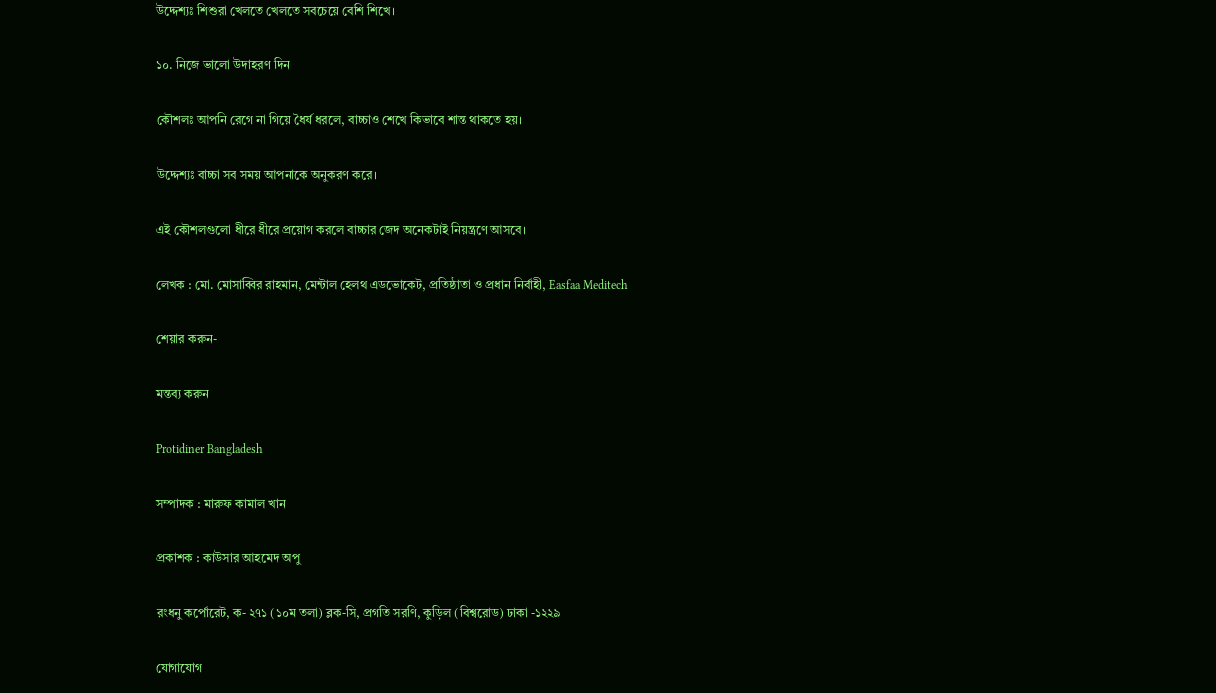উদ্দেশ্যঃ শিশুরা খেলতে খেলতে সবচেয়ে বেশি শিখে।

১০. নিজে ভালো উদাহরণ দিন

কৌশলঃ আপনি রেগে না গিয়ে ধৈর্য ধরলে, বাচ্চাও শেখে কিভাবে শান্ত থাকতে হয়।

উদ্দেশ্যঃ বাচ্চা সব সময় আপনাকে অনুকরণ করে।

এই কৌশলগুলো ধীরে ধীরে প্রয়োগ করলে বাচ্চার জেদ অনেকটাই নিয়ন্ত্রণে আসবে।

লেখক : মো. মোসাব্বির রাহমান, মেন্টাল হেলথ এডভোকেট, প্রতিষ্ঠাতা ও প্রধান নির্বাহী, Easfaa Meditech

শেয়ার করুন-

মন্তব্য করুন

Protidiner Bangladesh

সম্পাদক : মারুফ কামাল খান

প্রকাশক : কাউসার আহমেদ অপু

রংধনু কর্পোরেট, ক- ২৭১ (১০ম তলা) ব্লক-সি, প্রগতি সরণি, কুড়িল (বিশ্বরোড) ঢাকা -১২২৯

যোগাযোগ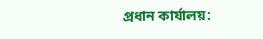প্রধান কার্যালয়: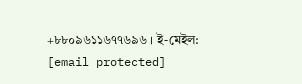+৮৮০৯৬১১৬৭৭৬৯৬ । ই-মেইল: [email protected]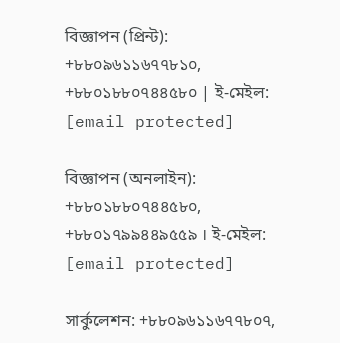বিজ্ঞাপন (প্রিন্ট): +৮৮০৯৬১১৬৭৭৮১০, +৮৮০১৮৮০৭৪৪৫৮০ | ই-মেইল: [email protected]

বিজ্ঞাপন (অনলাইন): +৮৮০১৮৮০৭৪৪৫৮০, +৮৮০১৭৯৯৪৪৯৫৫৯ । ই-মেইল: [email protected]

সার্কুলেশন: +৮৮০৯৬১১৬৭৭৮০৭,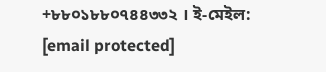+৮৮০১৮৮০৭৪৪৩৩২ । ই-মেইল: [email protected]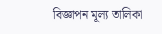বিজ্ঞাপন মূল্য তালিকা